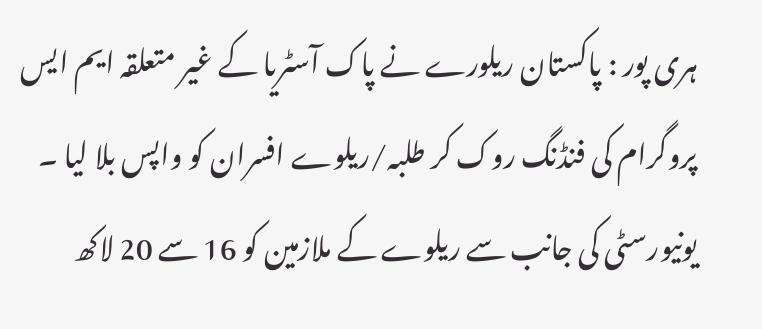ہری پور : پاکستان ریلورے نے پاک آسٹریا کے غیر متعلقہ ایم ایس پروگرام کی فنڈنگ روک کر طلبہ/ریلوے افسران کو واپس بلا لیا ۔ یونیورسٹی کی جانب سے ریلوے کے ملازمین کو 16 سے 20 لاکھ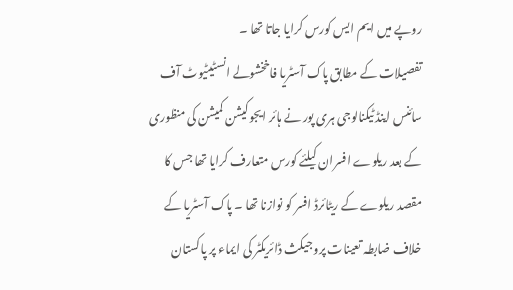روپے میں ایم ایس کورس کرایا جاتا تھا ۔
تفصیلات کے مطابق پاک آسٹریا فاخخشولے انسٹیٹیوٹ آف سائنس اینڈ ٹیکنالوجی ہری پور نے ہائر ایجوکیشن کمیشن کی منظوری کے بعد ریلوے افسران کیلئے کورس متعارف کرایا تھا جس کا مقصد ریلوے کے ریٹائرڈ افسر کو نوازنا تھا ۔ پاک آسٹریا کے خلاف ضابطہ تعینات پروجیکث ڈائریکٹر کی ایماء پر پاکستان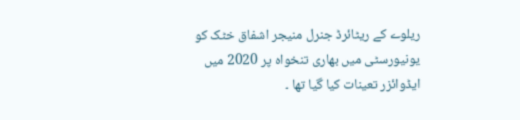ریلوے کے ریٹائرڈ جنرل منیجر اشفاق خٹک کو یونیورسٹی میں بھاری تنخواہ پر 2020 میں ایڈوائزر تعینات کیا گیا تھا ۔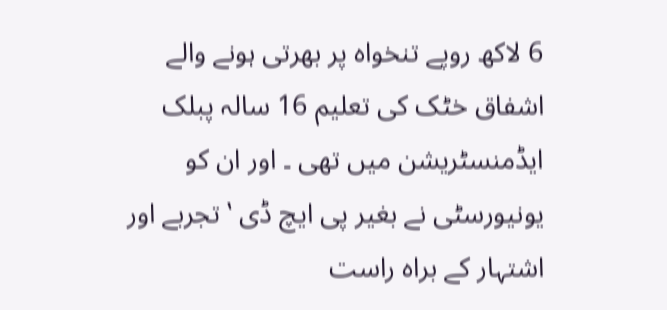6 لاکھ روپے تنخواہ پر بھرتی ہونے والے اشفاق خٹک کی تعلیم 16 سالہ پبلک ایڈمنسٹریشن میں تھی ۔ اور ان کو یونیورسٹی نے بغیر پی ایچ ڈی ‛ تجربے اور اشتہار کے براہ راست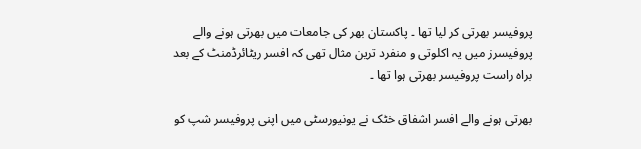پروفیسر بھرتی کر لیا تھا ۔ پاکستان بھر کی جامعات میں بھرتی ہونے والے پروفیسرز میں یہ اکلوتی و منفرد ترین مثال تھی کہ افسر ریٹائرڈمنٹ کے بعد براہ راست پروفیسر بھرتی ہوا تھا ۔

بھرتی ہونے والے افسر اشفاق خٹک نے یونیورسٹی میں اپنی پروفیسر شپ کو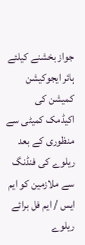جواز بخشنے کیلئے ہائر ایجوکیشن کمیشن کی اکیڈمک کمیٹی سے منظوری کے بعد ریلوے کی فنڈنگ سے ملازمین کو ایم ایس / ایم فل برائے ریلوے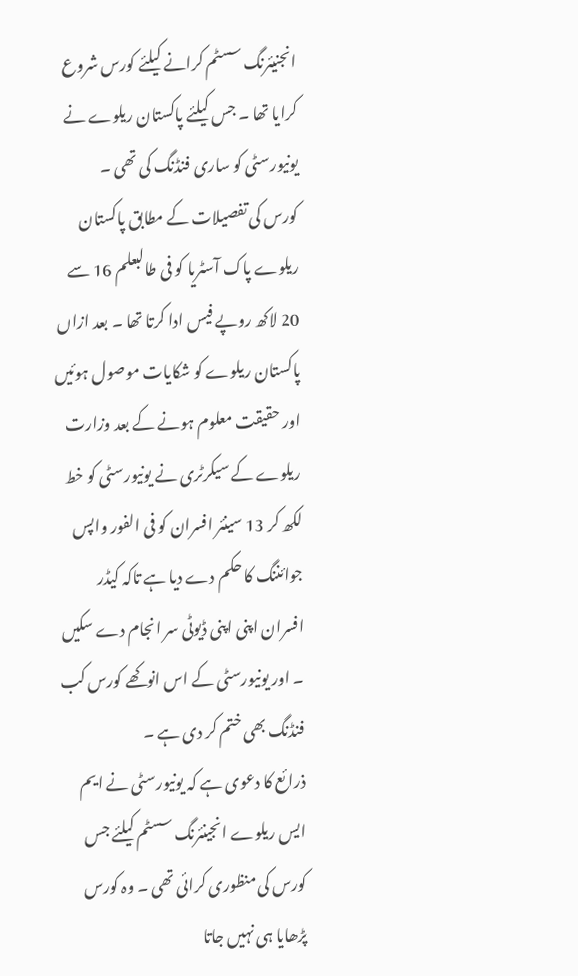انجنیئرنگ سسٹم کرانے کیلئے کورس شروع کرایا تھا ۔ جس کیلئے پاکستان ریلوے نے یونیورسٹی کو ساری فنڈنگ کی تھی ۔
کورس کی تفصیلات کے مطابق پاکستان ریلوے پاک آسٹریا کو فی طالبعلم 16 سے 20 لاکھ روپے فیس ادا کرتا تھا ۔ بعد ازاں پاکستان ریلوے کو شکایات موصول ہوئیں اور حقیقت معلوم ہونے کے بعد وزارت ریلوے کے سیکرٹری نے یونیورسٹی کو خط لکھ کر 13 سینئر افسران کو فی الفور واپس جوائننگ کا حکم دے دیا ہے تاکہ کیڈر افسران اپنی اپنی ڈیوٹی سر انجام دے سکیں ۔ اور یونیورسٹی کے اس انوکھے کورس کب فنڈنگ بھی ختم کر دی ہے ۔
ذرائع کا دعوی ہے کہ یونیورسٹی نے ایم ایس ریلوے انجینئرنگ سسٹم کیلئے جس کورس کی منظوری کرائی تھی ۔ وہ کورس پڑھایا ہی نہیں جاتا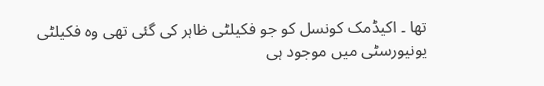تھا ۔ اکیڈمک کونسل کو جو فکیلٹی ظاہر کی گئی تھی وہ فکیلٹی یونیورسٹی میں موجود ہی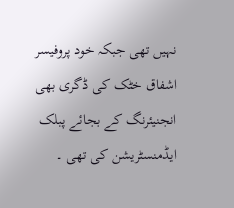نہیں تھی جبکہ خود پروفیسر اشفاق خٹک کی ڈگری بھی انجنیئرنگ کے بجائے پبلک ایڈمنسٹریشن کی تھی ۔